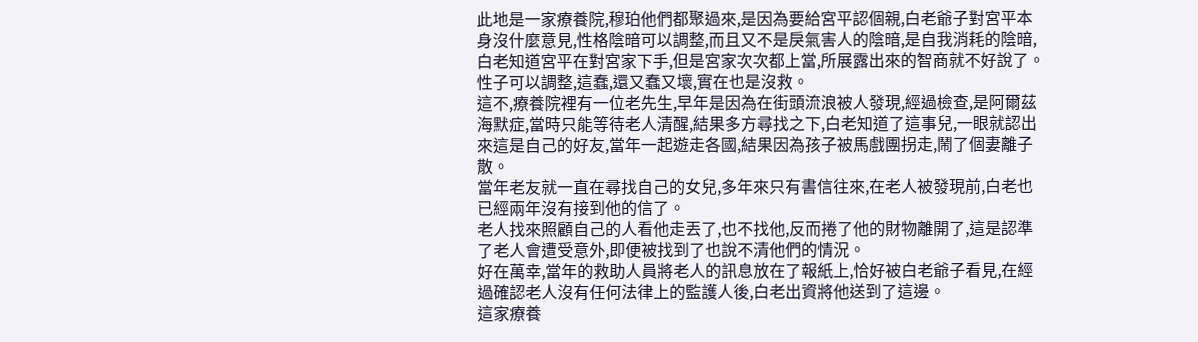此地是一家療養院,穆珀他們都聚過來,是因為要給宮平認個親,白老爺子對宮平本身沒什麼意見,性格陰暗可以調整,而且又不是戾氣害人的陰暗,是自我消耗的陰暗,白老知道宮平在對宮家下手,但是宮家次次都上當,所展露出來的智商就不好說了。性子可以調整,這蠢,還又蠢又壞,實在也是沒救。
這不,療養院裡有一位老先生,早年是因為在街頭流浪被人發現,經過檢查,是阿爾茲海默症,當時只能等待老人清醒,結果多方尋找之下,白老知道了這事兒,一眼就認出來這是自己的好友,當年一起遊走各國,結果因為孩子被馬戲團拐走,鬧了個妻離子散。
當年老友就一直在尋找自己的女兒,多年來只有書信往來,在老人被發現前,白老也已經兩年沒有接到他的信了。
老人找來照顧自己的人看他走丟了,也不找他,反而捲了他的財物離開了,這是認準了老人會遭受意外,即便被找到了也說不清他們的情況。
好在萬幸,當年的救助人員將老人的訊息放在了報紙上,恰好被白老爺子看見,在經過確認老人沒有任何法律上的監護人後,白老出資將他送到了這邊。
這家療養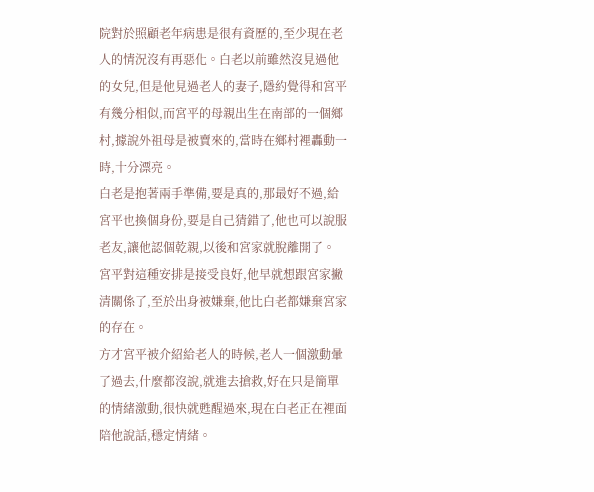院對於照顧老年病患是很有資歷的,至少現在老人的情況沒有再惡化。白老以前雖然沒見過他的女兒,但是他見過老人的妻子,隱約覺得和宮平有幾分相似,而宮平的母親出生在南部的一個鄉村,據說外祖母是被賣來的,當時在鄉村裡轟動一時,十分漂亮。
白老是抱著兩手準備,要是真的,那最好不過,給宮平也換個身份,要是自己猜錯了,他也可以說服老友,讓他認個乾親,以後和宮家就脫離開了。
宮平對這種安排是接受良好,他早就想跟宮家撇清關係了,至於出身被嫌棄,他比白老都嫌棄宮家的存在。
方才宮平被介紹給老人的時候,老人一個激動暈了過去,什麼都沒說,就進去搶救,好在只是簡單的情緒激動,很快就甦醒過來,現在白老正在裡面陪他說話,穩定情緒。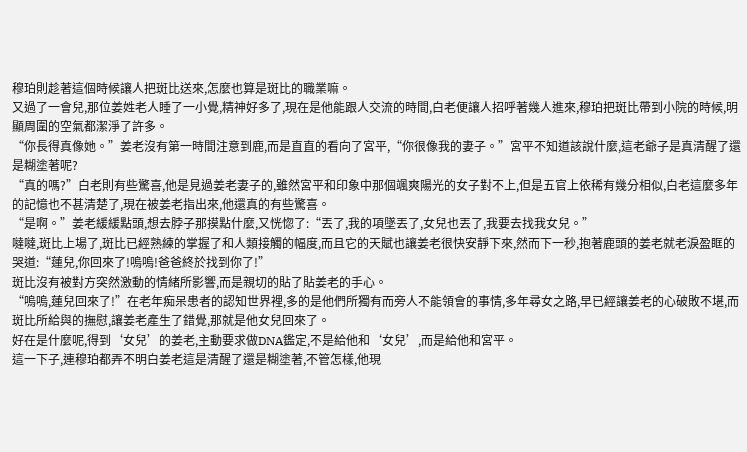穆珀則趁著這個時候讓人把斑比送來,怎麼也算是斑比的職業嘛。
又過了一會兒,那位姜姓老人睡了一小覺,精神好多了,現在是他能跟人交流的時間,白老便讓人招呼著幾人進來,穆珀把斑比帶到小院的時候,明顯周圍的空氣都潔淨了許多。
“你長得真像她。”姜老沒有第一時間注意到鹿,而是直直的看向了宮平,“你很像我的妻子。”宮平不知道該說什麼,這老爺子是真清醒了還是糊塗著呢?
“真的嗎?”白老則有些驚喜,他是見過姜老妻子的,雖然宮平和印象中那個颯爽陽光的女子對不上,但是五官上依稀有幾分相似,白老這麼多年的記憶也不甚清楚了,現在被姜老指出來,他還真的有些驚喜。
“是啊。”姜老緩緩點頭,想去脖子那摸點什麼,又恍惚了:“丟了,我的項墜丟了,女兒也丟了,我要去找我女兒。”
噠噠,斑比上場了,斑比已經熟練的掌握了和人類接觸的幅度,而且它的天賦也讓姜老很快安靜下來,然而下一秒,抱著鹿頭的姜老就老淚盈眶的哭道:“蓮兒,你回來了!嗚嗚!爸爸終於找到你了!”
斑比沒有被對方突然激動的情緒所影響,而是親切的貼了貼姜老的手心。
“嗚嗚,蓮兒回來了!”在老年痴呆患者的認知世界裡,多的是他們所獨有而旁人不能領會的事情,多年尋女之路,早已經讓姜老的心破敗不堪,而斑比所給與的撫慰,讓姜老產生了錯覺,那就是他女兒回來了。
好在是什麼呢,得到‘女兒’的姜老,主動要求做DNA鑑定,不是給他和‘女兒’,而是給他和宮平。
這一下子,連穆珀都弄不明白姜老這是清醒了還是糊塗著,不管怎樣,他現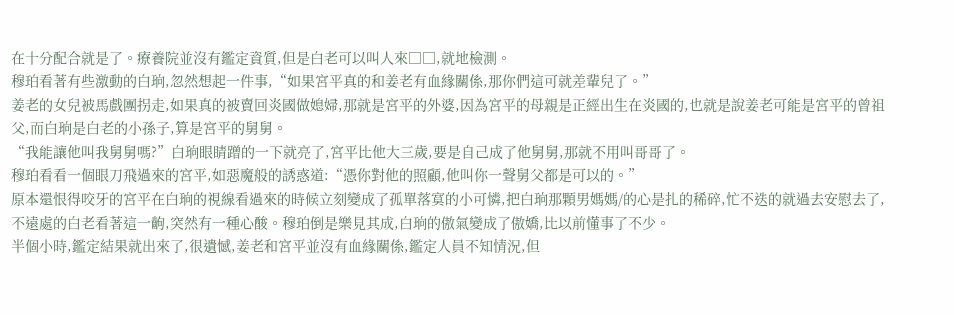在十分配合就是了。療養院並沒有鑑定資質,但是白老可以叫人來□□,就地檢測。
穆珀看著有些激動的白珦,忽然想起一件事,“如果宮平真的和姜老有血緣關係,那你們這可就差輩兒了。”
姜老的女兒被馬戲團拐走,如果真的被賣回炎國做媳婦,那就是宮平的外婆,因為宮平的母親是正經出生在炎國的,也就是說姜老可能是宮平的曾祖父,而白珦是白老的小孫子,算是宮平的舅舅。
“我能讓他叫我舅舅嗎?”白珦眼睛蹭的一下就亮了,宮平比他大三歲,要是自己成了他舅舅,那就不用叫哥哥了。
穆珀看看一個眼刀飛過來的宮平,如惡魔般的誘惑道:“憑你對他的照顧,他叫你一聲舅父都是可以的。”
原本還恨得咬牙的宮平在白珦的視線看過來的時候立刻變成了孤單落寞的小可憐,把白珦那顆男媽媽/的心是扎的稀碎,忙不迭的就過去安慰去了,不遠處的白老看著這一齣,突然有一種心酸。穆珀倒是樂見其成,白珦的傲氣變成了傲嬌,比以前懂事了不少。
半個小時,鑑定結果就出來了,很遺憾,姜老和宮平並沒有血緣關係,鑑定人員不知情況,但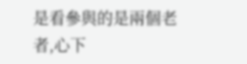是看參與的是兩個老者,心下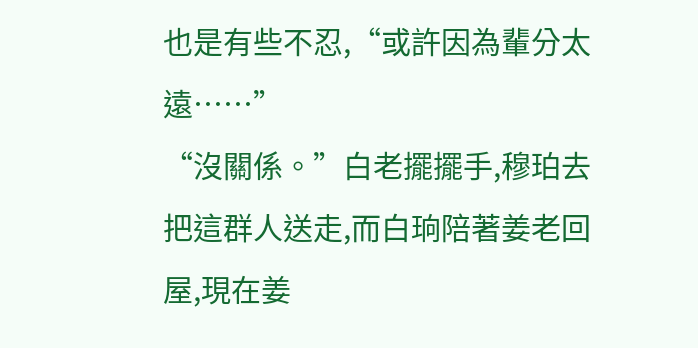也是有些不忍,“或許因為輩分太遠……”
“沒關係。”白老擺擺手,穆珀去把這群人送走,而白珦陪著姜老回屋,現在姜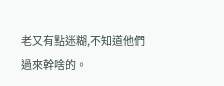老又有點迷糊,不知道他們過來幹啥的。